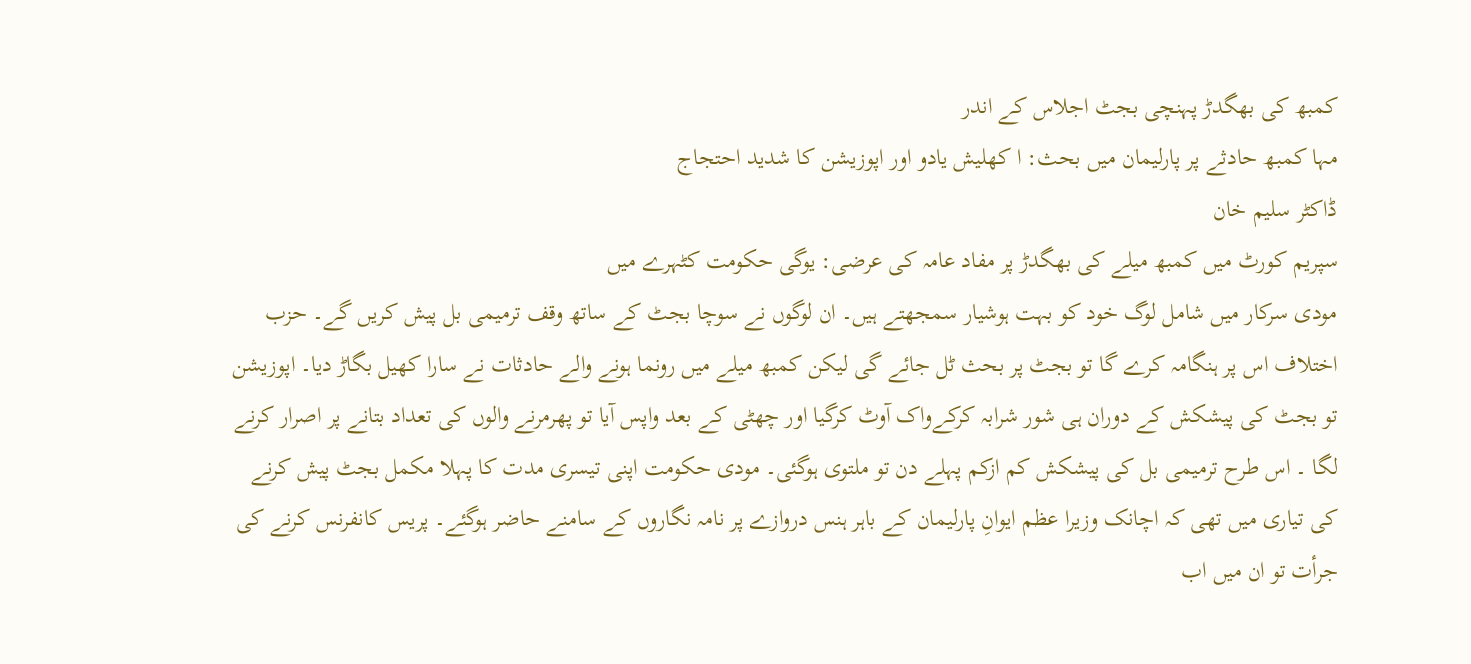کمبھ کی بھگدڑ پہنچی بجٹ اجلاس کے اندر
مہا کمبھ حادثے پر پارلیمان میں بحث: ا کھلیش یادو اور اپوزیشن کا شدید احتجاج
ڈاکٹر سلیم خان
سپریم کورٹ میں کمبھ میلے کی بھگدڑ پر مفاد عامہ کی عرضی: یوگی حکومت کٹہرے میں
مودی سرکار میں شامل لوگ خود کو بہت ہوشیار سمجھتے ہیں۔ ان لوگوں نے سوچا بجٹ کے ساتھ وقف ترمیمی بل پیش کریں گے۔ حزب اختلاف اس پر ہنگامہ کرے گا تو بجٹ پر بحث ٹل جائے گی لیکن کمبھ میلے میں رونما ہونے والے حادثات نے سارا کھیل بگاڑ دیا۔ اپوزیشن تو بجٹ کی پیشکش کے دوران ہی شور شرابہ کرکےواک آوٹ کرگیا اور چھٹی کے بعد واپس آیا تو پھرمرنے والوں کی تعداد بتانے پر اصرار کرنے لگا ۔ اس طرح ترمیمی بل کی پیشکش کم ازکم پہلے دن تو ملتوی ہوگئی۔ مودی حکومت اپنی تیسری مدت کا پہلا مکمل بجٹ پیش کرنے کی تیاری میں تھی کہ اچانک وزیرا عظم ایوانِ پارلیمان کے باہر ہنس دروازے پر نامہ نگاروں کے سامنے حاضر ہوگئے۔ پریس کانفرنس کرنے کی جرأت تو ان میں اب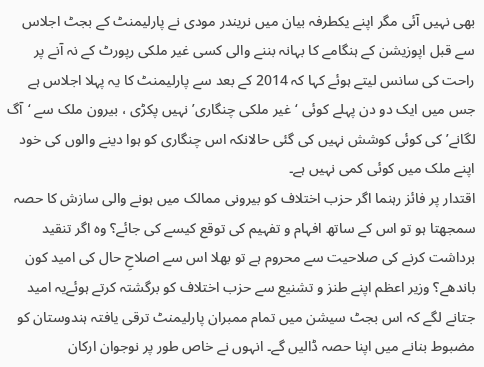بھی نہیں آئی مگر اپنے یکطرفہ بیان میں نریندر مودی نے پارلیمنٹ کے بجٹ اجلاس سے قبل اپوزیشن کے ہنگامے کا بہانہ بننے والی کسی غیر ملکی رپورٹ کے نہ آنے پر راحت کی سانس لیتے ہوئے کہا کہ 2014 کے بعد سے پارلیمنٹ کا یہ پہلا اجلاس ہے جس میں ایک دو دن پہلے کوئی ‘غیر ملکی چنگاری’ نہیں پکڑی ، بیرون ملک سے ‘آگ لگانے’ کی کوئی کوشش نہیں کی گئی حالانکہ اس چنگاری کو ہوا دینے والوں کی خود اپنے ملک میں کوئی کمی نہیں ہے۔
اقتدار پر فائز رہنما اگر حزب اختلاف کو بیرونی ممالک میں ہونے والی سازش کا حصہ سمجھتا ہو تو اس کے ساتھ افہام و تفہیم کی توقع کیسے کی جائے؟ وہ اگر تنقید برداشت کرنے کی صلاحیت سے محروم ہے تو بھلا اس سے اصلاحِ حال کی امید کون باندھے؟ وزیر اعظم اپنے طنز و تشنیع سے حزب اختلاف کو برگشتہ کرتے ہوئےیہ امید جتانے لگے کہ اس بجٹ سیشن میں تمام ممبران پارلیمنٹ ترقی یافتہ ہندوستان کو مضبوط بنانے میں اپنا حصہ ڈالیں گے۔ انہوں نے خاص طور پر نوجوان ارکان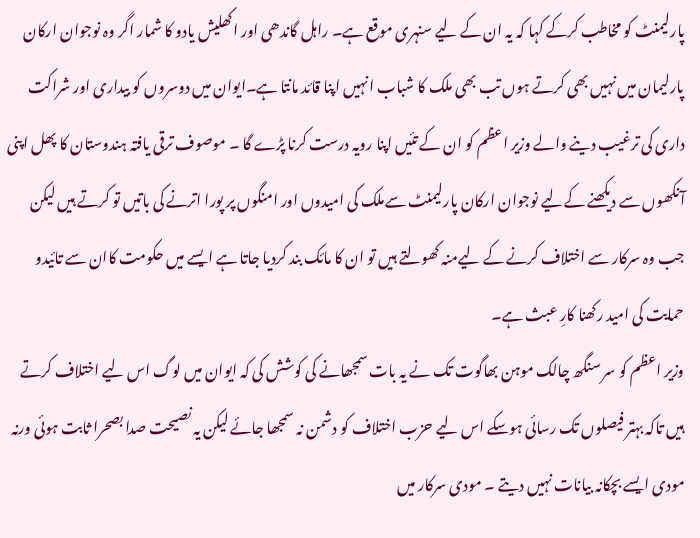پارلیمنٹ کو مخاطب کرکے کہا کہ یہ ان کے لیے سنہری موقع ہے۔ راہل گاندھی اور اکھلیش یادو کا شمار اگر وہ نوجوان ارکان پارلیمان میں نہیں بھی کرتے ہوں تب بھی ملک کا شباب انہیں اپنا قائد مانتا ہے۔ایوان میں دوسروں کو بیداری اور شراکت داری کی ترغیب دینے والے وزیر اعظم کو ان کے تئیں اپنا رویہ درست کرنا پڑے گا ۔ موصوف ترقی یافتہ ہندوستان کا پھل اپنی آنکھوں سے دیکھنے کےلیے نوجوان ارکان پارلیمنٹ سےملک کی امیدوں اور امنگوں پر پورا اترنے کی باتیں تو کرتے ہیں لیکن جب وہ سرکار سے اختلاف کرنے کے لیےمنہ کھولتے ہیں تو ان کا مائک بند کردیا جاتا ہے ایسے میں حکومت کاان سے تائیدو حمایت کی امید رکھنا کارِ عبث ہے۔
وزیر اعظم کو سر سنگھ چالک موہن بھاگوت تک نے یہ بات سمجھانے کی کوشش کی کہ ایوان میں لوگ اس لیے اختلاف کرتے ہیں تاکہ بہتر فیصلوں تک رسائی ہوسکے اس لیے حزب اختلاف کو دشمن نہ سمجھا جائے لیکن یہ نصیحت صدا بصحرا ثابت ہوئی ورنہ مودی ایسے بچکانہ بیانات نہیں دیتے ۔ مودی سرکار میں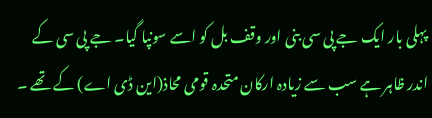پہلی بار ایک جے پی سی بنی اور وقف بل کو اسے سونپا گیا۔ جے پی سی کے اندر ظاہر ہے سب سے زیادہ ارکان متحدہ قومی محاذ(این ڈی اے) کے تھے ۔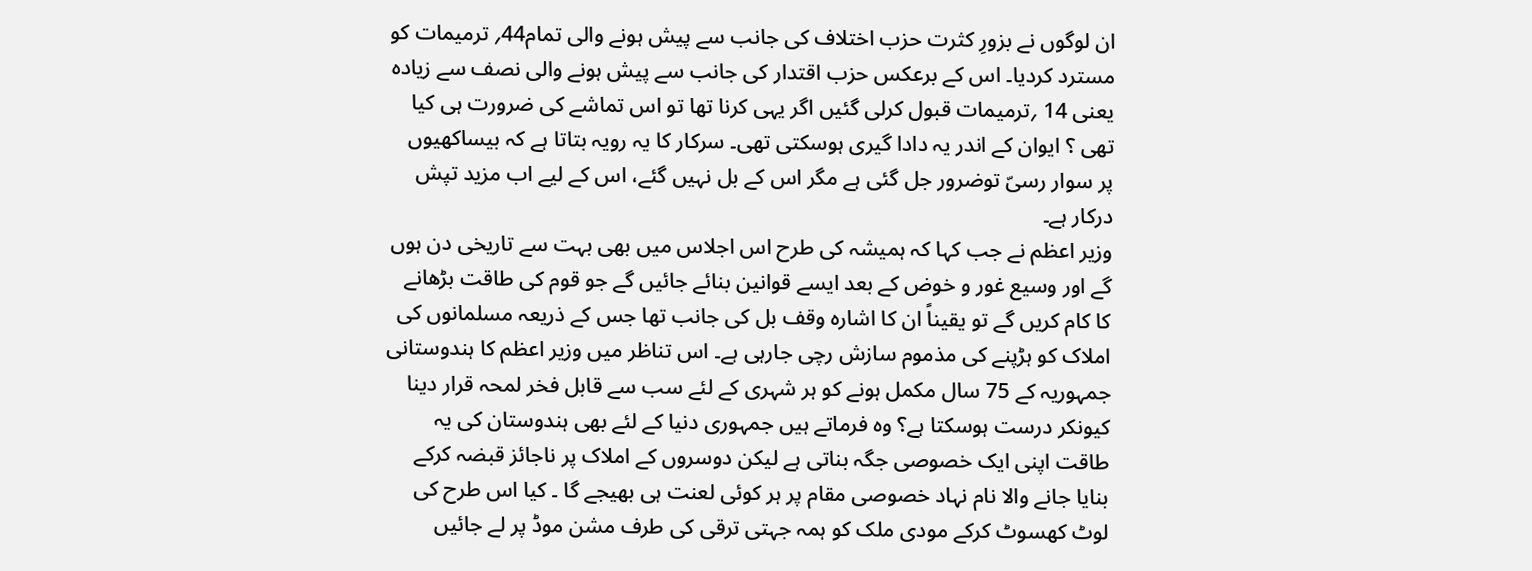ان لوگوں نے بزورِ کثرت حزب اختلاف کی جانب سے پیش ہونے والی تمام44؍ ترمیمات کو مسترد کردیا۔ اس کے برعکس حزب اقتدار کی جانب سے پیش ہونے والی نصف سے زیادہ یعنی 14 ؍ترمیمات قبول کرلی گئیں اگر یہی کرنا تھا تو اس تماشے کی ضرورت ہی کیا تھی ؟ ایوان کے اندر یہ دادا گیری ہوسکتی تھی۔ سرکار کا یہ رویہ بتاتا ہے کہ بیساکھیوں پر سوار رسیّ توضرور جل گئی ہے مگر اس کے بل نہیں گئے، اس کے لیے اب مزید تپش درکار ہے۔
وزیر اعظم نے جب کہا کہ ہمیشہ کی طرح اس اجلاس میں بھی بہت سے تاریخی دن ہوں گے اور وسیع غور و خوض کے بعد ایسے قوانین بنائے جائیں گے جو قوم کی طاقت بڑھانے کا کام کریں گے تو یقیناً ان کا اشارہ وقف بل کی جانب تھا جس کے ذریعہ مسلمانوں کی املاک کو ہڑپنے کی مذموم سازش رچی جارہی ہے۔ اس تناظر میں وزیر اعظم کا ہندوستانی جمہوریہ کے 75 سال مکمل ہونے کو ہر شہری کے لئے سب سے قابل فخر لمحہ قرار دینا کیونکر درست ہوسکتا ہے؟ وہ فرماتے ہیں جمہوری دنیا کے لئے بھی ہندوستان کی یہ طاقت اپنی ایک خصوصی جگہ بناتی ہے لیکن دوسروں کے املاک پر ناجائز قبضہ کرکے بنایا جانے والا نام نہاد خصوصی مقام پر ہر کوئی لعنت ہی بھیجے گا ۔ کیا اس طرح کی لوٹ کھسوٹ کرکے مودی ملک کو ہمہ جہتی ترقی کی طرف مشن موڈ پر لے جائیں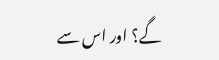گے؟ اور اس سے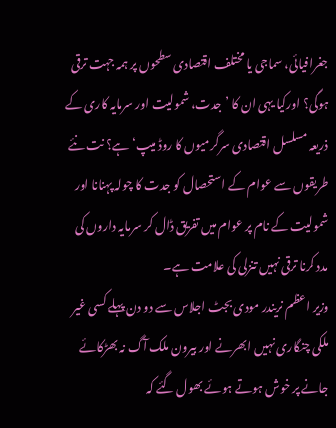جغرافیائی، سماجی یا مختلف اقتصادی سطحوں پر ہمہ جہت ترقی ہوگی؟ اورکیا یہی ان کا ’جدت، شمولیت اور سرمایہ کاری کے ذریعہ مسلسل اقتصادی سرگرمیوں کا روڈ میپ‘ ہے؟ نت نئے طریقوں سے عوام کے استحصال کو جدت کا چولہ پہنانا اور شمولیت کے نام پر عوام میں تفریق ڈال کر سرمایہ داروں کی مدد کرنا ترقی نہیں تنزلی کی علامت ہے۔
وزیر اعظم نریندر مودی بجٹ اجلاس سے دو دن پہلے کسی غیر ملکی چنگاری نہیں ابھرنے اور بیرون ملک آگ نہ بھڑکائے جانے پر خوش ہوتے ہوئے بھول گئے کہ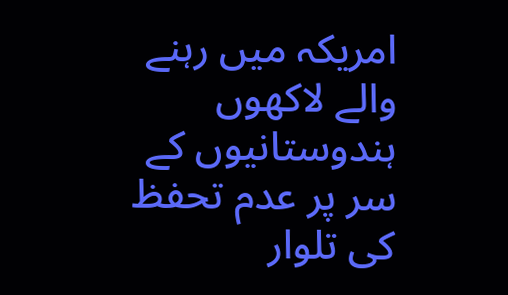امریکہ میں رہنے والے لاکھوں ہندوستانیوں کے سر پر عدم تحفظ کی تلوار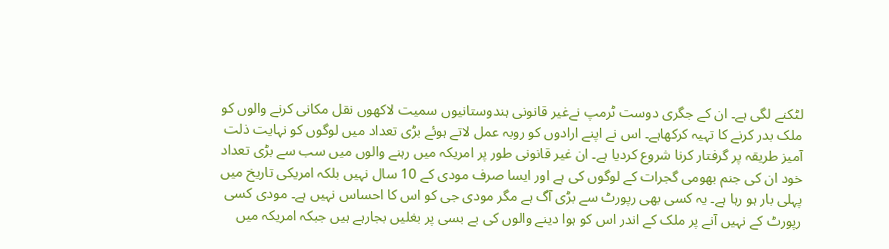لٹکنے لگی ہے۔ ان کے جگری دوست ٹرمپ نےغیر قانونی ہندوستانیوں سمیت لاکھوں نقل مکانی کرنے والوں کو ملک بدر کرنے کا تہیہ کرکھاہے۔ اس نے اپنے ارادوں کو روبہ عمل لاتے ہوئے بڑی تعداد میں لوگوں کو نہایت ذلت آمیز طریقہ پر گرفتار کرنا شروع کردیا ہے۔ ان غیر قانونی طور پر امریکہ میں رہنے والوں میں سب سے بڑی تعداد خود ان کی جنم بھومی گجرات کے لوگوں کی ہے اور ایسا صرف مودی کے 10 سال نہیں بلکہ امریکی تاریخ میں پہلی بار ہو رہا ہے۔ یہ کسی بھی رپورٹ سے بڑی آگ ہے مگر مودی جی کو اس کا احساس نہیں ہے۔ مودی کسی رپورٹ کے نہیں آنے پر ملک کے اندر اس کو ہوا دینے والوں کی بے بسی پر بغلیں بجارہے ہیں جبکہ امریکہ میں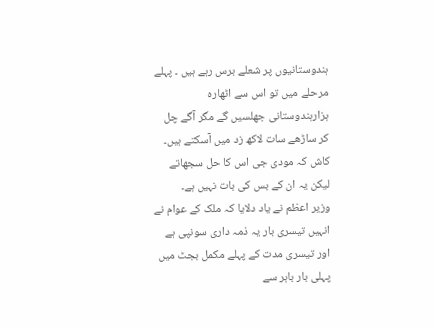ہندوستانیوں پر شعلے برس رہے ہیں ۔ پہلے مرحلے میں تو اس سے اٹھارہ ہزارہندوستانی جھلسیں گے مگر آگے چل کر ساڑھے سات لاکھ زد میں آسکتے ہیں۔ کاش کہ مودی جی اس کا حل سجھاتے لیکن یہ ان کے بس کی بات نہیں ہے۔
وزیر اعظم نے یاد دلایا کہ ملک کے عوام نے انہیں تیسری بار یہ ذمہ داری سونپی ہے اور تیسری مدت کے پہلے مکمل بجٹ میں پہلی بار باہر سے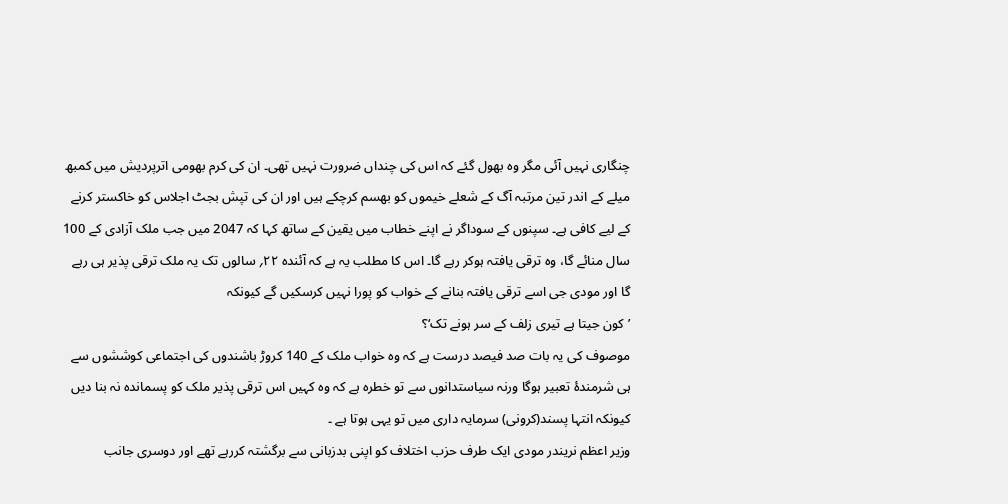چنگاری نہیں آئی مگر وہ بھول گئے کہ اس کی چنداں ضرورت نہیں تھی۔ ان کی کرم بھومی اترپردیش میں کمبھ میلے کے اندر تین مرتبہ آگ کے شعلے خیموں کو بھسم کرچکے ہیں اور ان کی تپش بجٹ اجلاس کو خاکستر کرنے کے لیے کافی ہے۔ سپنوں کے سوداگر نے اپنے خطاب میں یقین کے ساتھ کہا کہ 2047 میں جب ملک آزادی کے 100 سال منائے گا، وہ ترقی یافتہ ہوکر رہے گا۔ اس کا مطلب یہ ہے کہ آئندہ ۲۲؍ سالوں تک یہ ملک ترقی پذیر ہی رہے گا اور مودی جی اسے ترقی یافتہ بنانے کے خواب کو پورا نہیں کرسکیں گے کیونکہ
’کون جیتا ہے تیری زلف کے سر ہونے تک‘؟
موصوف کی یہ بات صد فیصد درست ہے کہ وہ خواب ملک کے 140 کروڑ باشندوں کی اجتماعی کوششوں سے ہی شرمندۂ تعبیر ہوگا ورنہ سیاستدانوں سے تو خطرہ ہے کہ وہ کہیں اس ترقی پذیر ملک کو پسماندہ نہ بنا دیں کیونکہ انتہا پسند(کرونی) سرمایہ داری میں تو یہی ہوتا ہے ۔
وزیر اعظم نریندر مودی ایک طرف حزب اختلاف کو اپنی بدزبانی سے برگشتہ کررہے تھے اور دوسری جانب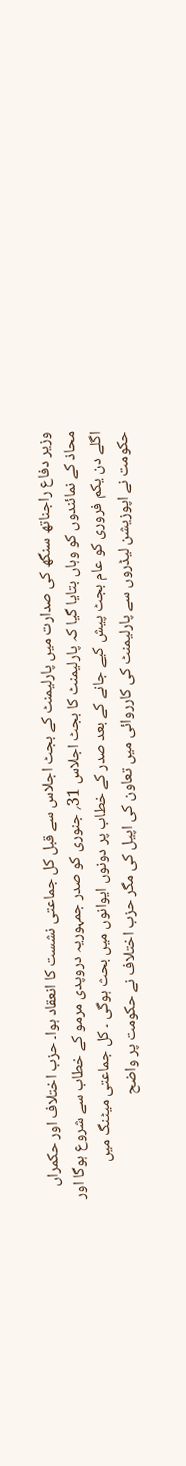وزیر دفاع راجناتھ سنگھ کی صدارت میں پارلیمنٹ کے بجٹ اجلاس سے قبل کل جماعتی نشست کا انعقاد ہوا۔ حزب اختلاف اور حکمراں محاذ کے نمائندوں کو وہاں بتایا گیا کہ پارلیمنٹ کا بجٹ اجلاس 31؍ جنوری کو صدر جمہوریہ دروپدی مرمو کے خطاب سے شروع ہوگا اور اگلے دن یکم فروری کو عام بجٹ پیش کیے جانے کے بعد صدر کے خطاب پر دونوں ایوانوں میں بحث ہوگی ۔ کل جماعتی میٹنگ میں حکومت نے اپوزیشن لیڈروں سے پارلیمنٹ کی کارروائی میں تعاون کی اپیل کی مگر حزب اختلاف نے حکومت پر واضح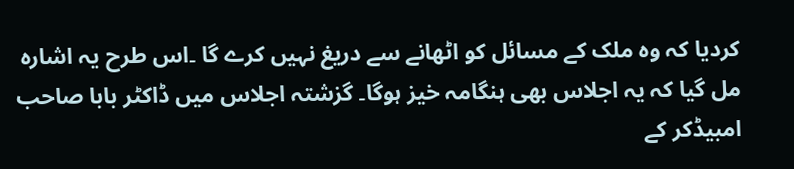کردیا کہ وہ ملک کے مسائل کو اٹھانے سے دریغ نہیں کرے گا ۔اس طرح یہ اشارہ مل گیا کہ یہ اجلاس بھی ہنگامہ خیز ہوگا۔ گزشتہ اجلاس میں ڈاکٹر بابا صاحب امبیڈکر کے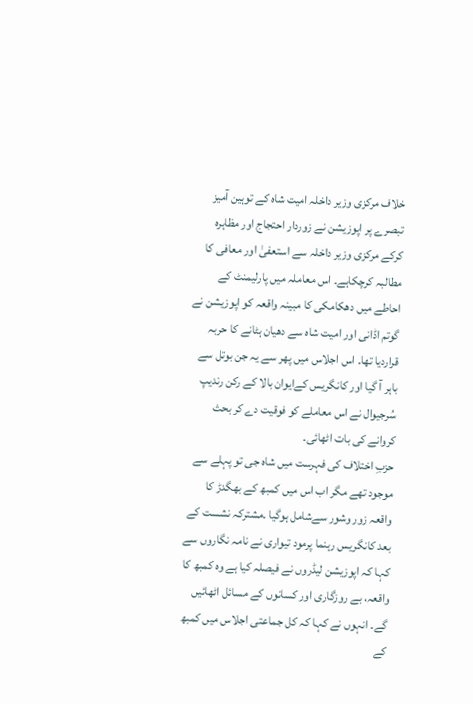خلاف مرکزی وزیر داخلہ امیت شاہ کے توہین آمیز تبصرے پر اپوزیشن نے زوردار احتجاج اور مظاہرہ کرکے مرکزی وزیر داخلہ سے استعفیٰ اور معافی کا مطالبہ کرچکاہے۔ اس معاملہ میں پارلیمنٹ کے احاطے میں دھکامکی کا مبینہ واقعہ کو اپوزیشن نے گوتم اڈانی اور امیت شاہ سے دھیان ہٹانے کا حربہ قراردیا تھا۔ اس اجلاس میں پھر سے یہ جن بوتل سے باہر آ گیا اور کانگریس کےایوان بالا کے رکن رندیپ سُرجیوال نے اس معاملے کو فوقیت دے کر بحث کروانے کی بات اٹھائی۔
حزبِ اختلاف کی فہرست میں شاہ جی تو پہلے سے موجود تھے مگر اب اس میں کمبھ کے بھگدڑ کا واقعہ زور وشور سےشامل ہوگیا ۔مشترکہ نشست کے بعد کانگریس رہنما پرمود تیواری نے نامہ نگاروں سے کہا کہ اپوزیشن لیڈروں نے فیصلہ کیا ہے وہ کمبھ کا واقعہ، بے روزگاری اور کسانوں کے مسائل اٹھائیں گے۔ انہوں نے کہا کہ کل جماعتی اجلاس میں کمبھ کے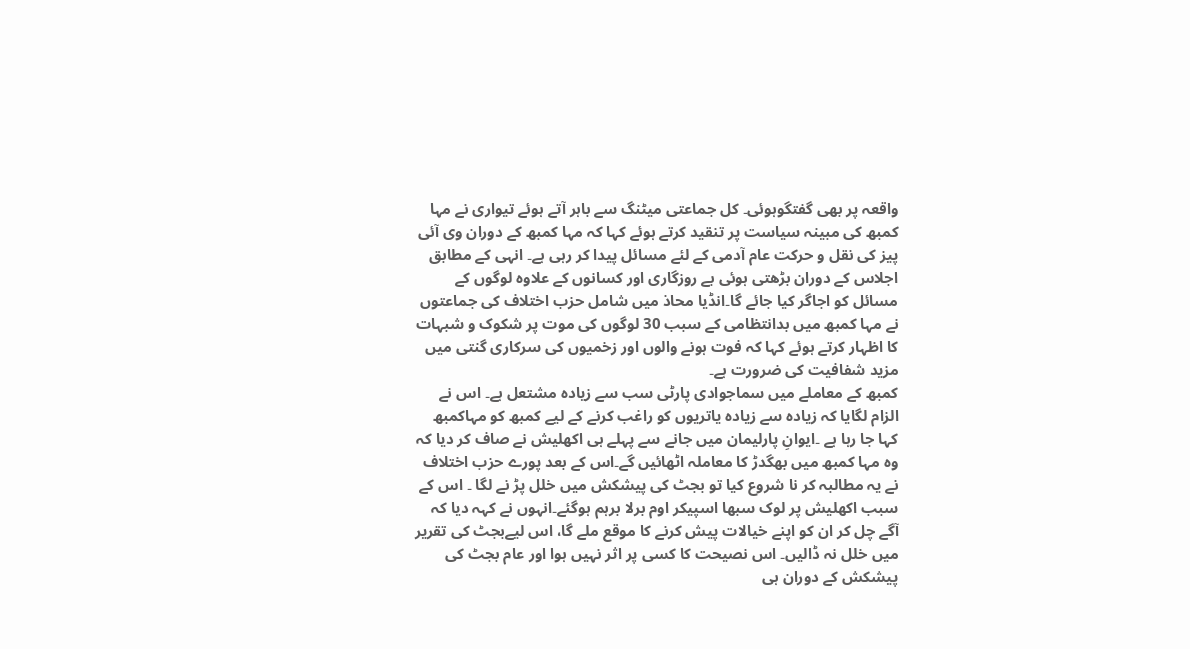واقعہ پر بھی گفتگوہوئی۔ کل جماعتی میٹنگ سے باہر آتے ہوئے تیواری نے مہا کمبھ کی مبینہ سیاست پر تنقید کرتے ہوئے کہا کہ مہا کمبھ کے دوران وی آئی پیز کی نقل و حرکت عام آدمی کے لئے مسائل پیدا کر رہی ہے۔ انہی کے مطابق اجلاس کے دوران بڑھتی ہوئی بے روزگاری اور کسانوں کے علاوہ لوگوں کے مسائل کو اجاگر کیا جائے گا۔انڈیا محاذ میں شامل حزب اختلاف کی جماعتوں نے مہا کمبھ میں بدانتظامی کے سبب 30 لوگوں کی موت پر شکوک و شبہات کا اظہار کرتے ہوئے کہا کہ فوت ہونے والوں اور زخمیوں کی سرکاری گنتی میں مزید شفافیت کی ضرورت ہے۔
کمبھ کے معاملے میں سماجوادی پارٹی سب سے زیادہ مشتعل ہے۔ اس نے الزام لگایا کہ زیادہ سے زیادہ یاتریوں کو راغب کرنے کے لیے کمبھ کو مہاکمبھ کہا جا رہا ہے ۔ایوانِ پارلیمان میں جانے سے پہلے ہی اکھلیش نے صاف کر دیا کہ وہ مہا کمبھ میں بھگدڑ کا معاملہ اٹھائیں گے۔اس کے بعد پورے حزب اختلاف نے یہ مطالبہ کر نا شروع کیا تو بجٹ کی پیشکش میں خلل پڑ نے لگا ۔ اس کے سبب اکھلیش پر لوک سبھا اسپیکر اوم برلا برہم ہوگئے۔انہوں نے کہہ دیا کہ آگے چل کر ان کو اپنے خیالات پیش کرنے کا موقع ملے گا، اس لیےبجٹ کی تقریر میں خلل نہ ڈالیں۔ اس نصیحت کا کسی پر اثر نہیں ہوا اور عام بجٹ کی پیشکش کے دوران ہی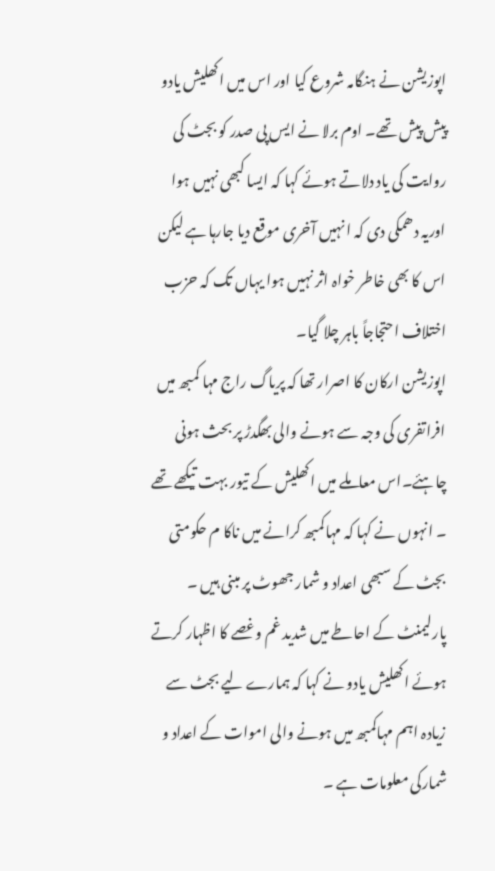اپوزیشن نے ہنگامہ شروع کیا اور اس میں اکھلیش یادو پیش پیش تھے۔ اوم برلا نے ایس پی صدر کو بجٹ کی روایت کی یاد دلاتے ہوئے کہا کہ ایسا کبھی نہیں ہوا اوریہ دھمکی دی کہ ا نہیں آخری موقع دیا جارہا ہے لیکن اس کا بھی خاطر خواہ اثر نہیں ہوا یہاں تک کہ حزب اختلاف احتجاجاً باہر چلا گیا۔
اپوزیشن ارکان کا اصرار تھا کہ پریاگ راج مہا کمبھ میں افراتفری کی وجہ سے ہونے والی بھگدڑ پر بحث ہونی چاہئے۔اس معاملے میں اکھلیش کے تیور بہت تیکھے تھے ۔ انہوں نے کہا کہ مہاکمبھ کرانے میں ناکا م حکومتی بجٹ کے سبھی اعداد و شمار جھوٹ پر مبنی ہیں ۔ پارلیمنٹ کے احاطے میں شدید غم وغصے کا اظہار کرتے ہوئے اکھلیش یادو نے کہا کہ ہمارے لیے بجٹ سے زیادہ اہم مہاکمبھ میں ہونے والی اموات کے اعداد و شمارکی معلومات ہے ۔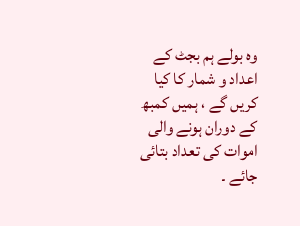وہ بولے ہم بجٹ کے اعداد و شمار کا کیا کریں گے ، ہمیں کمبھ کے دوران ہونے والی اموات کی تعداد بتائی جائے ۔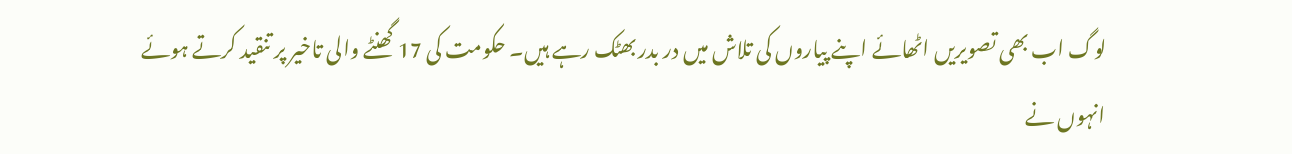لوگ اب بھی تصویریں اٹھائے اپنے پیاروں کی تلاش میں در بدر بھٹک رہے ہیں۔ حکومت کی 17 گھنٹے والی تاخیر پر تنقید کرتے ہوئے انہوں نے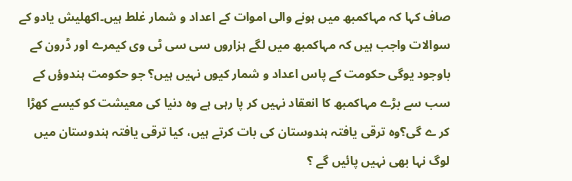صاف کہا کہ مہاکمبھ میں ہونے والی اموات کے اعداد و شمار غلط ہیں۔اکھلیش یادو کے سوالات واجب ہیں کہ مہاکمبھ میں لگے ہزاروں سی سی ٹی وی کیمرے اور ڈرون کے باوجود یوگی حکومت کے پاس اعداد و شمار کیوں نہیں ہیں؟ جو حکومت ہندوؤں کے سب سے بڑے مہاکمبھ کا انعقاد نہیں کر پا رہی ہے وہ دنیا کی معیشت کو کیسے کھڑا کر ے گی؟وہ ترقی یافتہ ہندوستان کی بات کرتے ہیں، کیا ترقی یافتہ ہندوستان میں لوگ نہا بھی نہیں پائیں گے ؟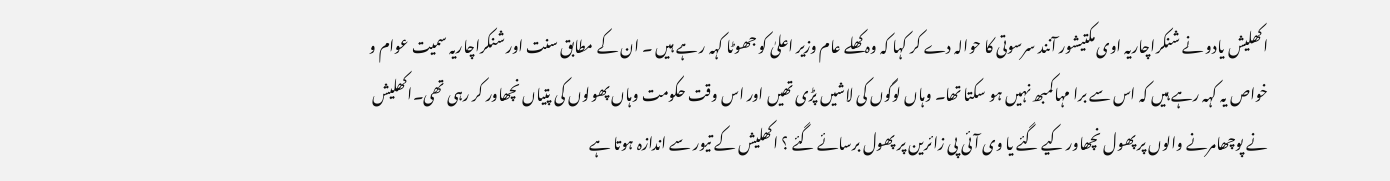اکھلیش یادو نے شنکراچاریہ اوی مکتیشور آنند سرسوتی کا حوالہ دے کر کہا کہ وہ کھلے عام وزیر اعلیٰ کو جھوٹا کہہ ر ہے ہیں ۔ ان کے مطابق سنت اور شنکراچاریہ سمیت عوام و خواص یہ کہہ رہے ہیں کہ اس سے برا مہاکمبھ نہیں ہو سکتا تھا۔ وہاں لوگوں کی لاشیں پڑی تھیں اور اس وقت حکومت وہاں پھولوں کی پتیاں نچھاور کر رہی تھی۔اکھلیش نے پوچھامرنے والوں پر پھول نچھاور کیے گئے یا وی آئی پی زائرین پر پھول برسائے گئے ؟ اکھلیش کے تیور سے اندازہ ہوتا ہے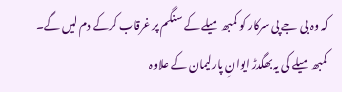کہ وہ بی جے پی سرکار کو کمبھ میلے کے سنگم پر غرقاب کرکے دم لیں گے۔ کمبھ میلے کی یہ بھگدڑ ایوانِ پارلیمان کے علاوہ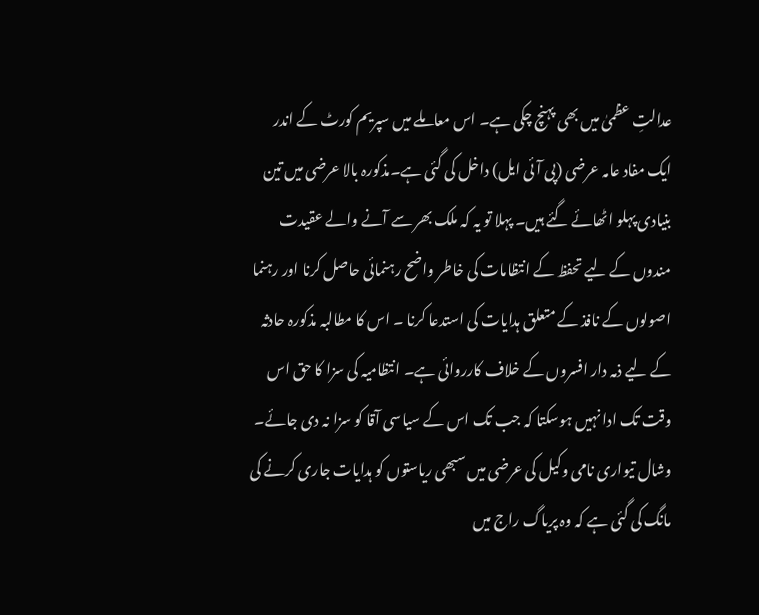عدالتِ عظمیٰ میں بھی پہنچ چکی ہے۔ اس معاملے میں سپریم کورٹ کے اندر ایک مفاد عامہ عرضی (پی آئی ایل) داخل کی گئی ہے۔مذکورہ بالا عرضی میں تین بنیادی پہلو اٹھائے گئے ہیں۔ پہلا تو یہ کہ ملک بھر سے آنے والے عقیدت مندوں کے لیے تحفظ کے انتظامات کی خاطر واضح رہنمائی حاصل کرنا اور رہنما اصولوں کے نافذ کے متعلق ہدایات کی استدعا کرنا ۔ اس کا مطالبہ مذکورہ حادثہ کے لیے ذمہ دار افسروں کے خلاف کارروائی ہے۔ انتظامیہ کی سزا کا حق اس وقت تک ادا نہیں ہوسکتا کہ جب تک اس کے سیاسی آقا کو سزا نہ دی جائے۔
وشال تیواری نامی وکیل کی عرضی میں سبھی ریاستوں کو ہدایات جاری کرنے کی مانگ کی گئی ہے کہ وہ پریاگ راج میں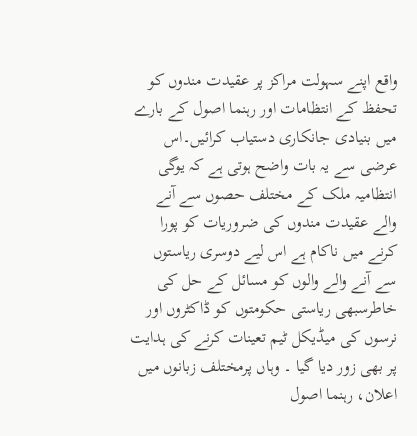واقع اپنے سہولت مراکز پر عقیدت مندوں کو تحفظ کے انتظامات اور رہنما اصول کے بارے میں بنیادی جانکاری دستیاب کرائیں۔اس عرضی سے یہ بات واضح ہوتی ہے کہ یوگی انتظامیہ ملک کے مختلف حصوں سے آنے والے عقیدت مندوں کی ضروریات کو پورا کرنے میں ناکام ہے اس لیے دوسری ریاستوں سے آنے والے والوں کو مسائل کے حل کی خاطرسبھی ریاستی حکومتوں کو ڈاکٹروں اور نرسوں کی میڈیکل ٹیم تعینات کرنے کی ہدایت پر بھی زور دیا گیا ۔ وہاں پرمختلف زبانوں میں اعلان، رہنما اصول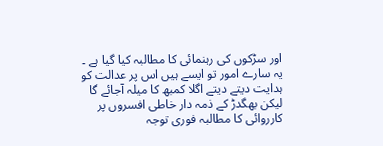اور سڑکوں کی رہنمائی کا مطالبہ کیا گیا ہے ۔ یہ سارے امور تو ایسے ہیں اس پر عدالت کو ہدایت دیتے دیتے اگلا کمبھ کا میلہ آجائے گا لیکن بھگدڑ کے ذمہ دار خاطی افسروں پر کارروائی کا مطالبہ فوری توجہ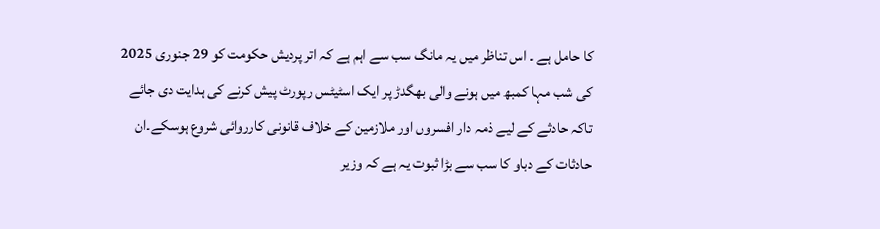کا حامل ہے ۔ اس تناظر میں یہ مانگ سب سے اہم ہے کہ اتر پردیش حکومت کو 29 جنوری 2025 کی شب مہا کمبھ میں ہونے والی بھگدڑ پر ایک اسٹیٹس رپورٹ پیش کرنے کی ہدایت دی جائے تاکہ حادثے کے لیے ذمہ دار افسروں اور ملازمین کے خلاف قانونی کارروائی شروع ہوسکے۔ان حادثات کے دباو کا سب سے بڑا ثبوت یہ ہے کہ وزیر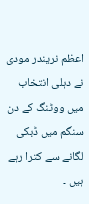اعظم نریندر مودی نے دہلی انتخاب میں ووٹنگ کے دن سنگم میں ڈبکی لگانے سے کترا رہے ہیں ۔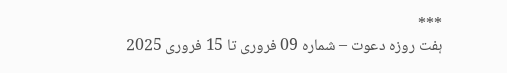***
ہفت روزہ دعوت – شمارہ 09 فروری تا 15 فروری 2025